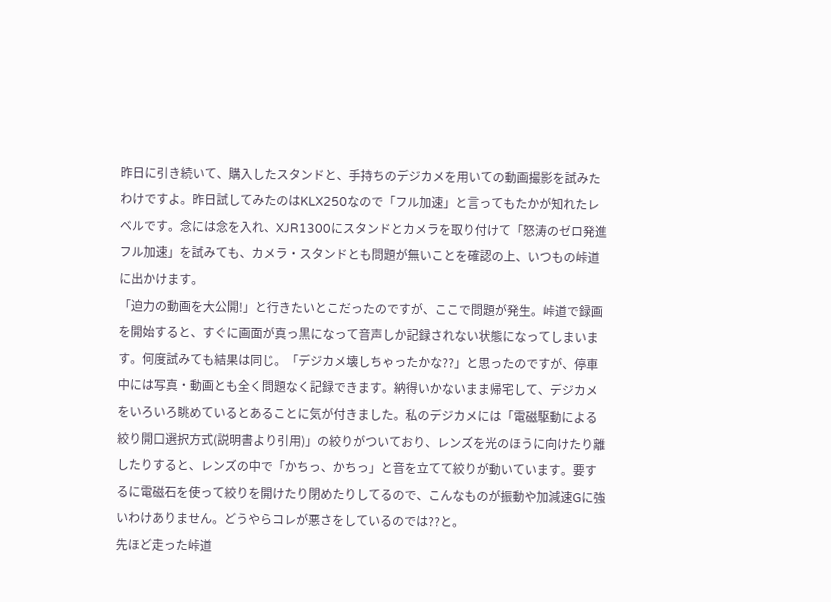昨日に引き続いて、購入したスタンドと、手持ちのデジカメを用いての動画撮影を試みたわけですよ。昨日試してみたのはKLX250なので「フル加速」と言ってもたかが知れたレベルです。念には念を入れ、XJR1300にスタンドとカメラを取り付けて「怒涛のゼロ発進フル加速」を試みても、カメラ・スタンドとも問題が無いことを確認の上、いつもの峠道に出かけます。
「迫力の動画を大公開!」と行きたいとこだったのですが、ここで問題が発生。峠道で録画を開始すると、すぐに画面が真っ黒になって音声しか記録されない状態になってしまいます。何度試みても結果は同じ。「デジカメ壊しちゃったかな??」と思ったのですが、停車中には写真・動画とも全く問題なく記録できます。納得いかないまま帰宅して、デジカメをいろいろ眺めているとあることに気が付きました。私のデジカメには「電磁駆動による絞り開口選択方式(説明書より引用)」の絞りがついており、レンズを光のほうに向けたり離したりすると、レンズの中で「かちっ、かちっ」と音を立てて絞りが動いています。要するに電磁石を使って絞りを開けたり閉めたりしてるので、こんなものが振動や加減速Gに強いわけありません。どうやらコレが悪さをしているのでは??と。
先ほど走った峠道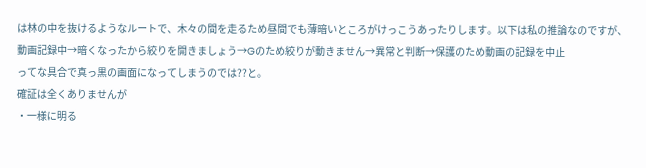は林の中を抜けるようなルートで、木々の間を走るため昼間でも薄暗いところがけっこうあったりします。以下は私の推論なのですが、
動画記録中→暗くなったから絞りを開きましょう→Gのため絞りが動きません→異常と判断→保護のため動画の記録を中止
ってな具合で真っ黒の画面になってしまうのでは??と。
確証は全くありませんが
・一様に明る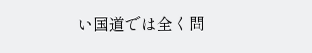い国道では全く問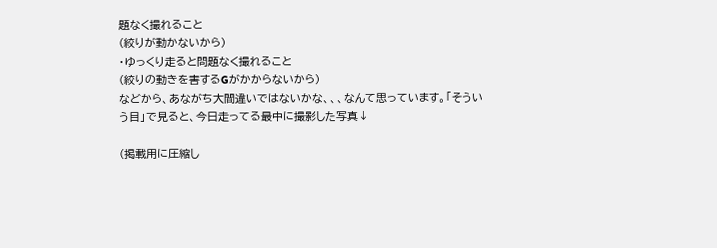題なく撮れること
(絞りが動かないから)
・ゆっくり走ると問題なく撮れること
(絞りの動きを害するGがかからないから)
などから、あながち大間違いではないかな、、、なんて思っています。「そういう目」で見ると、今日走ってる最中に撮影した写真↓

(掲載用に圧縮し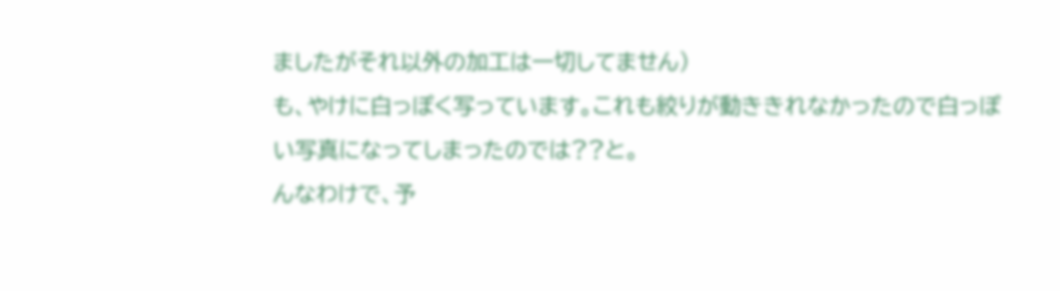ましたがそれ以外の加工は一切してません)
も、やけに白っぽく写っています。これも絞りが動ききれなかったので白っぽい写真になってしまったのでは??と。
んなわけで、予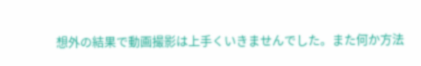想外の結果で動画撮影は上手くいきませんでした。また何か方法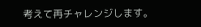考えて再チャレンジします。